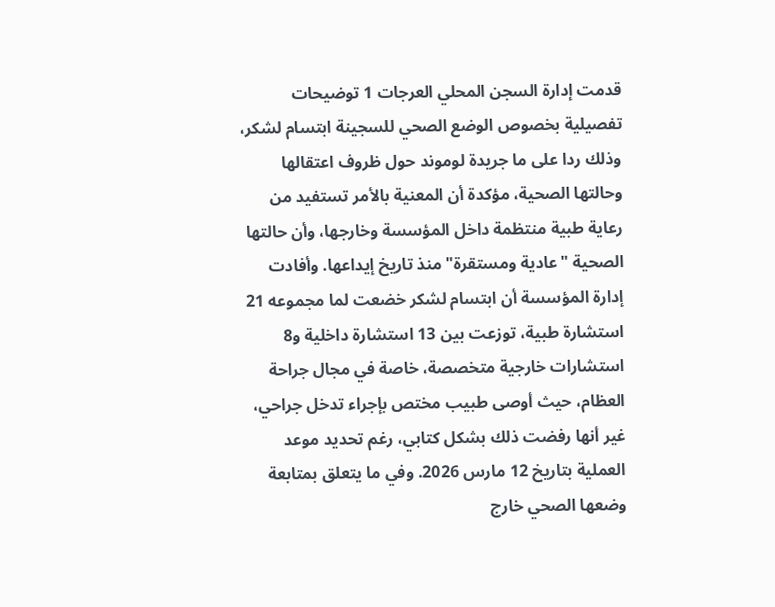قدمت إدارة السجن المحلي العرجات 1 توضيحات تفصيلية بخصوص الوضع الصحي للسجينة ابتسام لشكر، وذلك ردا على ما جريدة لوموند حول ظروف اعتقالها وحالتها الصحية، مؤكدة أن المعنية بالأمر تستفيد من رعاية طبية منتظمة داخل المؤسسة وخارجها، وأن حالتها الصحية "عادية ومستقرة" منذ تاريخ إيداعها. وأفادت إدارة المؤسسة أن ابتسام لشكر خضعت لما مجموعه 21 استشارة طبية، توزعت بين 13 استشارة داخلية و8 استشارات خارجية متخصصة، خاصة في مجال جراحة العظام، حيث أوصى طبيب مختص بإجراء تدخل جراحي، غير أنها رفضت ذلك بشكل كتابي، رغم تحديد موعد العملية بتاريخ 12 مارس 2026. وفي ما يتعلق بمتابعة وضعها الصحي خارج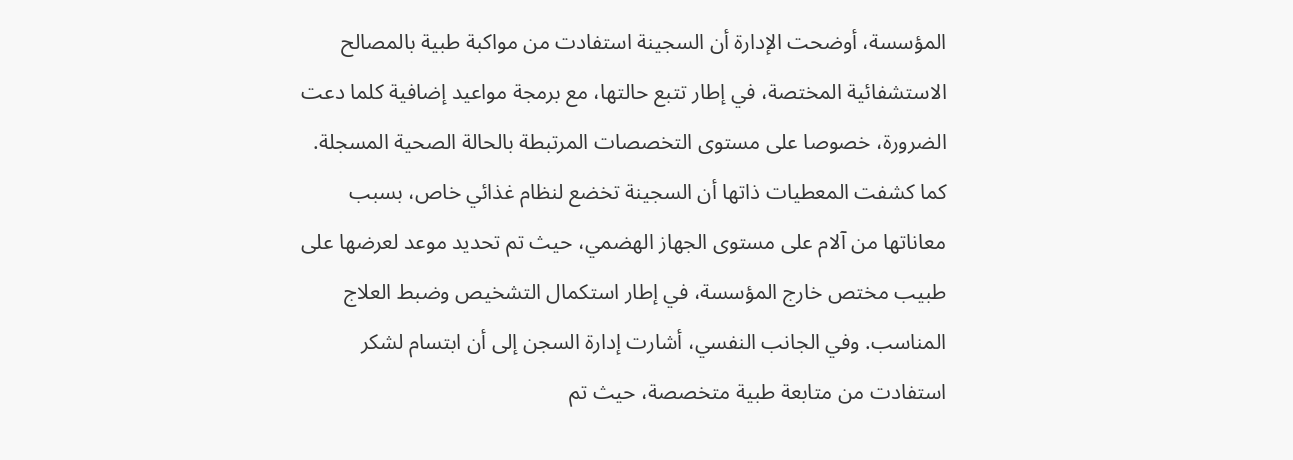المؤسسة، أوضحت الإدارة أن السجينة استفادت من مواكبة طبية بالمصالح الاستشفائية المختصة، في إطار تتبع حالتها، مع برمجة مواعيد إضافية كلما دعت الضرورة، خصوصا على مستوى التخصصات المرتبطة بالحالة الصحية المسجلة. كما كشفت المعطيات ذاتها أن السجينة تخضع لنظام غذائي خاص، بسبب معاناتها من آلام على مستوى الجهاز الهضمي، حيث تم تحديد موعد لعرضها على طبيب مختص خارج المؤسسة، في إطار استكمال التشخيص وضبط العلاج المناسب. وفي الجانب النفسي، أشارت إدارة السجن إلى أن ابتسام لشكر استفادت من متابعة طبية متخصصة، حيث تم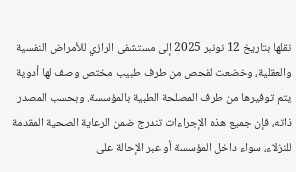نقلها بتاريخ 12 نونبر 2025 إلى مستشفى الرازي للأمراض النفسية والعقلية، وخضعت لفحص من طرف طبيب مختص وصف لها أدوية يتم توفيرها من طرف المصلحة الطبية بالمؤسسة. وبحسب المصدر ذاته، فإن جميع هذه الإجراءات تندرج ضمن الرعاية الصحية المقدمة للنزلاء، سواء داخل المؤسسة أو عبر الإحالة على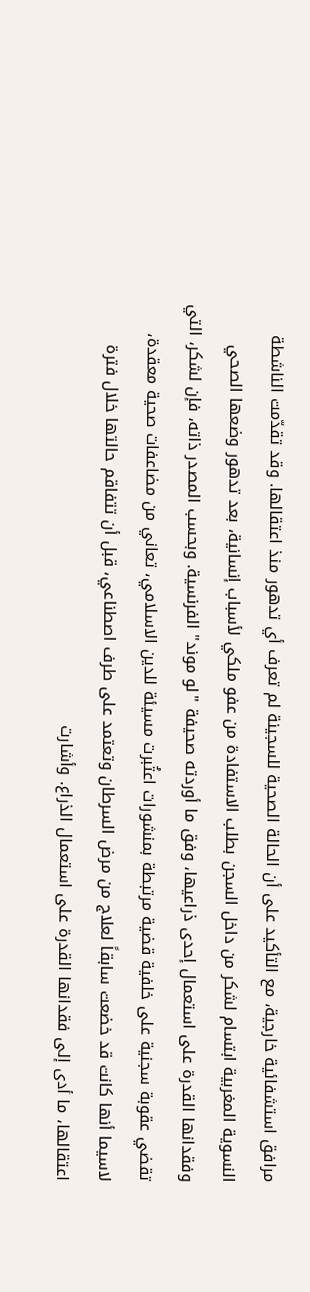مرافق استشفائية خارجية، مع التأكيد على أن الحالة الصحية للسجينة لم تعرف أي تدهور منذ اعتقالها. وقد تقدّمت الناشطة النسوية المغربية ابتسام لشكر من داخل السجن بطلب الاستفادة من عفو ملكي لأسباب إنسانية، بعد تدهور وضعها الصحي وفقدانها القدرة على استعمال إحدى ذراعيها، وفق ما أوردته صحيفة "لو موند" الفرنسية. وبحسب المصدر ذاته، فإن لشكر، التي تقضي عقوبة سجنية على خلفية قضية مرتبطة بمنشورات اعتُبرت مسيئة للدين الاسلامي، تعاني من مضاعفات صحية معقدة، لاسيما أنها كانت قد خضعت سابقاً لعلاج من مرض السرطان وتعتمد على طرف اصطناعي، قبل أن تتفاقم حالتها خلال فترة اعتقالها، ما أدى إلى فقدانها القدرة على استعمال الذراع. وأشارت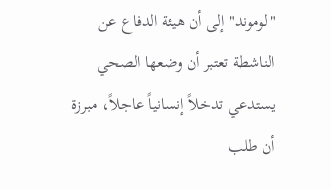"لوموند" إلى أن هيئة الدفاع عن الناشطة تعتبر أن وضعها الصحي يستدعي تدخلاً إنسانياً عاجلاً، مبرزة أن طلب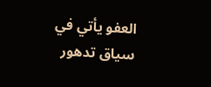العفو يأتي في سياق تدهور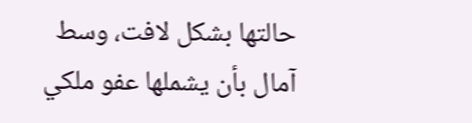حالتها بشكل لافت، وسط آمال بأن يشملها عفو ملكي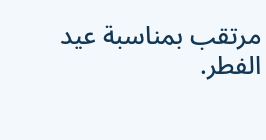مرتقب بمناسبة عيد الفطر.